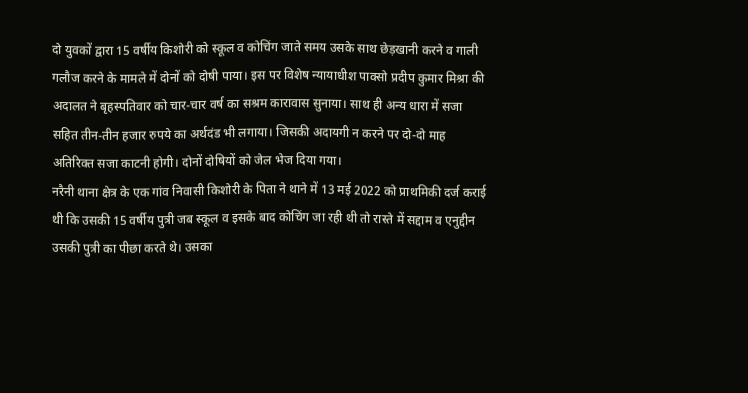दो युवकों द्वारा 15 वर्षीय किशोरी को स्कूल व कोचिंग जाते समय उसके साथ छेड़खानी करने व गाली गलौज करने के मामले में दोनों को दोषी पाया। इस पर विशेष न्यायाधीश पाक्सो प्रदीप कुमार मिश्रा की अदालत ने बृहस्पतिवार को चार-चार वर्ष का सश्रम कारावास सुनाया। साथ ही अन्य धारा में सजा सहित तीन-तीन हजार रुपये का अर्थदंड भी लगाया। जिसकी अदायगी न करने पर दो-दो माह अतिरिक्त सजा काटनी होगी। दोनों दोषियों को जेल भेज दिया गया।
नरैनी थाना क्षेत्र के एक गांव निवासी किशोरी के पिता ने थाने में 13 मई 2022 को प्राथमिकी दर्ज कराई थी कि उसकी 15 वर्षीय पुत्री जब स्कूल व इसके बाद कोचिंग जा रही थी तो रास्ते में सद्दाम व एनुद्दीन उसकी पुत्री का पीछा करते थे। उसका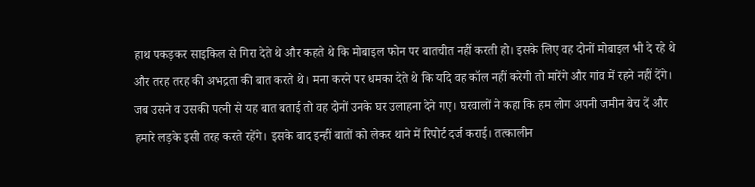हाथ पकड़कर साइकिल से गिरा देते थे और कहते थे कि मोबाइल फोन पर बातचीत नहीं करती हो। इसके लिए वह दोनों मोबाइल भी दे रहे थे और तरह तरह की अभद्रता की बात करते थे। मना करने पर धमका देते थे कि यदि वह कॉल नहीं करेगी तो मारेंगे और गांव में रहने नहीं देंगे।
जब उसने व उसकी पत्नी से यह बात बताई तो वह दोनों उनके घर उलाहना देने गए। घरवालों ने कहा कि हम लोग अपनी जमीन बेच दें और हमारे लड़के इसी तरह करते रहेंगे। इसके बाद इन्हीं बातों को लेकर थाने में रिपोर्ट दर्ज कराई। तत्कालीन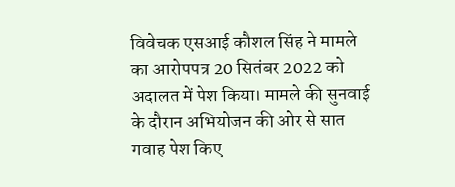विवेचक एसआई कौशल सिंह ने मामले का आरोपपत्र 20 सितंबर 2022 को अदालत में पेश किया। मामले की सुनवाई के दौरान अभियोजन की ओर से सात गवाह पेश किए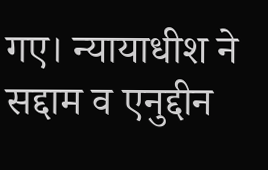गए। न्यायाधीश ने सद्दाम व एनुद्दीन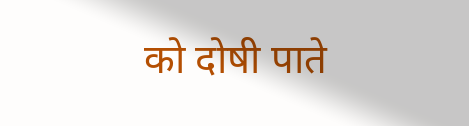को दोषी पाते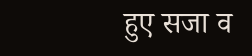हुए सजा व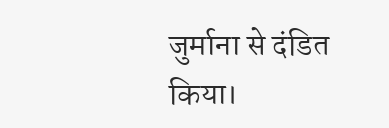जुर्माना से दंडित किया।